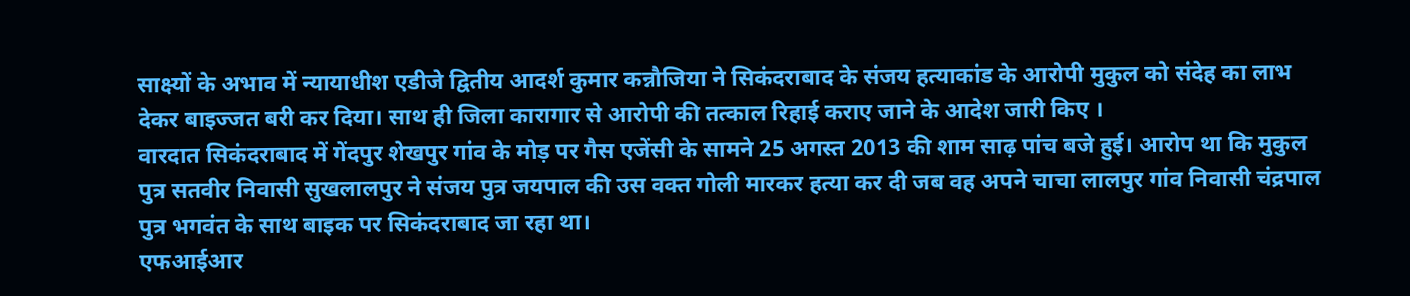साक्ष्यों के अभाव में न्यायाधीश एडीजे द्वितीय आदर्श कुमार कन्नौजिया ने सिकंदराबाद के संजय हत्याकांड के आरोपी मुकुल को संदेह का लाभ देकर बाइज्जत बरी कर दिया। साथ ही जिला कारागार से आरोपी की तत्काल रिहाई कराए जाने के आदेश जारी किए ।
वारदात सिकंदराबाद में गेंदपुर शेखपुर गांव के मोड़ पर गैस एजेंसी के सामने 25 अगस्त 2013 की शाम साढ़ पांच बजे हुई। आरोप था कि मुकुल पुत्र सतवीर निवासी सुखलालपुर ने संजय पुत्र जयपाल की उस वक्त गोली मारकर हत्या कर दी जब वह अपने चाचा लालपुर गांव निवासी चंद्रपाल पुत्र भगवंत के साथ बाइक पर सिकंदराबाद जा रहा था।
एफआईआर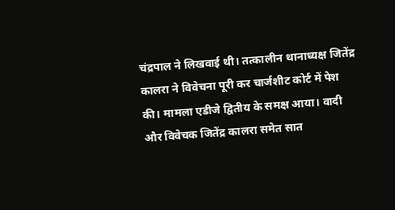चंद्रपाल ने लिखवाई थी। तत्कालीन थानाध्यक्ष जितेंद्र कालरा ने विवेचना पूरी कर चार्जशीट कोर्ट में पेश की। मामला एडीजे द्वितीय के समक्ष आया। वादी और विवेचक जितेंद्र कालरा समेत सात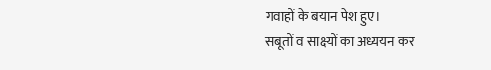गवाहों के बयान पेश हुए।
सबूतों व साक्ष्यों का अध्ययन कर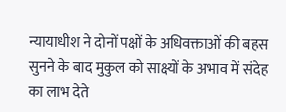न्यायाधीश ने दोनों पक्षों के अधिवक्ताओं की बहस सुनने के बाद मुकुल को साक्ष्यों के अभाव में संदेह का लाभ देते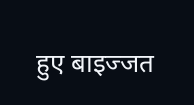हुए बाइज्जत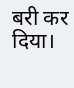बरी कर दिया।